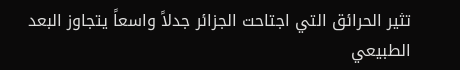تثير الحرائق التي اجتاحت الجزائر جدلاً واسعاً يتجاوز البعد الطبيعي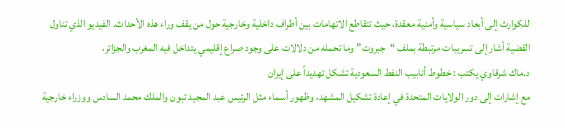للكوارث إلى أبعاد سياسية وأمنية معقدة، حيث تتقاطع الاتهامات بين أطراف داخلية وخارجية حول من يقف وراء هذه الأحداث. الفيديو الذي تناول القضية أشار إلى تسريبات مرتبطة بملف “جبروت” وما تحمله من دلالات على وجود صراع إقليمي يتداخل فيه المغرب والجزائر،
د.ماك شرقاوي يكتب : خطوط أنابيب النفط السعودية تشكل تهديداً على إيران
مع إشارات إلى دور الولايات المتحدة في إعادة تشكيل المشهد، وظهور أسماء مثل الرئيس عبد المجيد تبون والملك محمد السادس ووزراء خارجية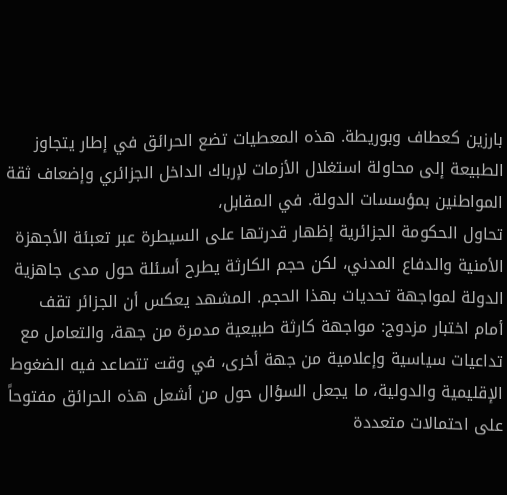بارزين كعطاف وبوريطة. هذه المعطيات تضع الحرائق في إطار يتجاوز الطبيعة إلى محاولة استغلال الأزمات لإرباك الداخل الجزائري وإضعاف ثقة المواطنين بمؤسسات الدولة. في المقابل،
تحاول الحكومة الجزائرية إظهار قدرتها على السيطرة عبر تعبئة الأجهزة الأمنية والدفاع المدني، لكن حجم الكارثة يطرح أسئلة حول مدى جاهزية الدولة لمواجهة تحديات بهذا الحجم. المشهد يعكس أن الجزائر تقف أمام اختبار مزدوج: مواجهة كارثة طبيعية مدمرة من جهة، والتعامل مع تداعيات سياسية وإعلامية من جهة أخرى، في وقت تتصاعد فيه الضغوط الإقليمية والدولية، ما يجعل السؤال حول من أشعل هذه الحرائق مفتوحاً على احتمالات متعددة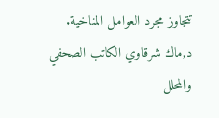تتجاوز مجرد العوامل المناخية.
د,ماك شرقاوي الكاتب الصحفي
والمحلل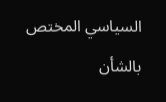السياسي المختص بالشأن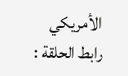الأمريكي
رابط الحلقة :